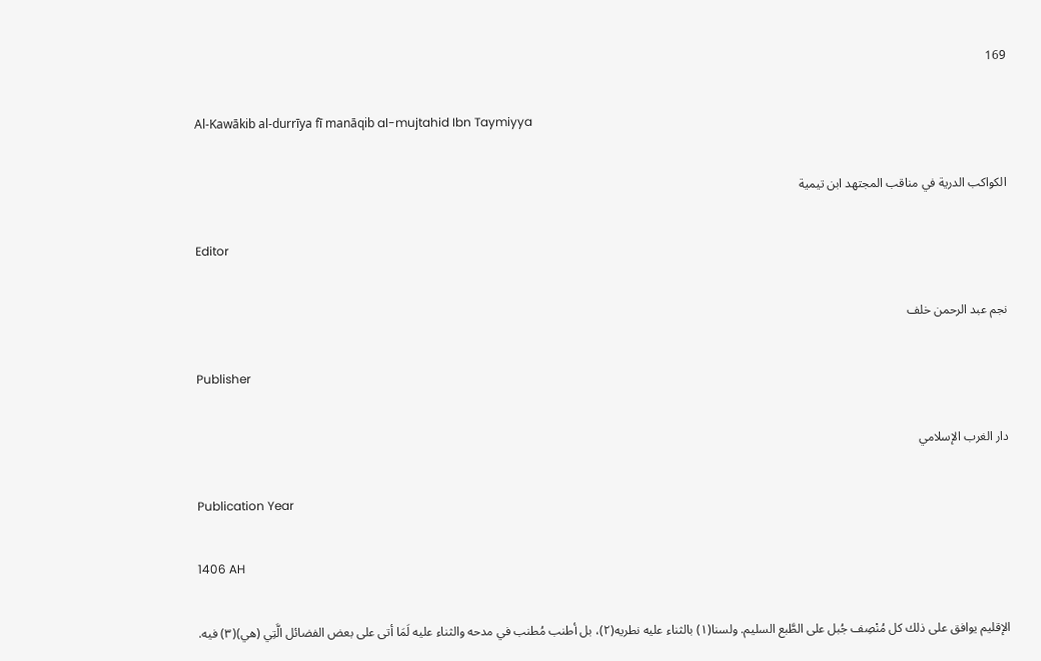169

Al-Kawākib al-durrīya fī manāqib al-mujtahid Ibn Taymiyya

الكواكب الدرية في مناقب المجتهد ابن تيمية

Editor

نجم عبد الرحمن خلف

Publisher

دار الغرب الإسلامي

Publication Year

1406 AH

الإقليم يوافق على ذلك كل مُنْصِف جُبل على الطَّبع السليم. ولسنا(١) بالثناء عليه نطريه(٢)، بل أطنب مُطنب في مدحه والثناء عليه لَمَا أتى على بعض الفضائل الَّتِي (هي)(٣) فيه.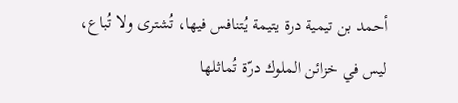أحمد بن تيمية درة يتيمة يُتنافس فيها، تُشترى ولا تُباع، ليس في خزائن الملوك درّة تُماثلها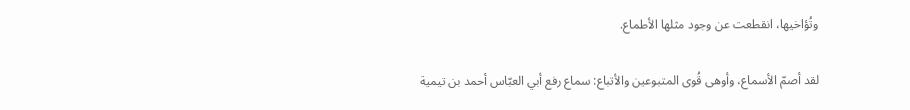وتُؤاخيها، انقطعت عن وجود مثلها الأطماع.

لقد أصمّ الأسماع، وأوهى قُوى المتبوعين والأتباع: سماع رفع أبي العبّاس أحمد بن تيمية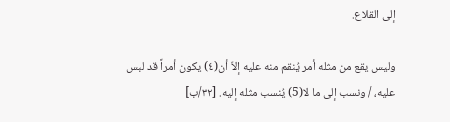إلى القلاع.

وليس يقع من مثله أمر يُنقم منه عليه إلاّ أن(٤) يكون أمراً قد لبس عليه، / ونسب إلى ما لا(5) يُنسب مثله إليه. [٣٢/ب]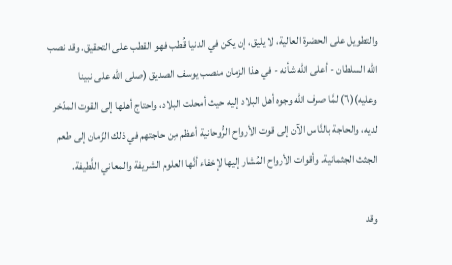والتطويل على الحضرة العالية، لا يليق، إن يكن في الدنيا قُطب فهو القطب على التحقيق. وقد نصب الله السلطان - أعلى الله شأنه - في هذا الزمان منصب يوسف الصديق (صلى الله على نبينا وعليه)(٦) لمَّا صرف الله وجوه أهل البلاد إليه حيث أمحلت البلاد، واحتاج أهلها إلى القوت المدّخر لديه، والحاجة بالنَّاس الآن إلى قوت الأرواح الرُّوحانية أعظم مِن حاجتهم في ذلك الزّمان إلى طعم الجثث الجثمانية. وأقوات الأرواح المُشار إليها لإخفاء أنَّها العلوم الشريفة والمعاني اللَّطيفة.

وقد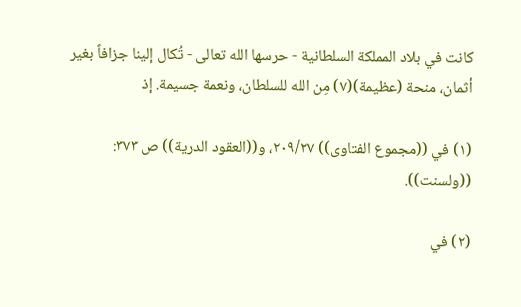كانت في بلاد المملکة السلطانية - حرسها الله تعالى - تُكال إلينا جزافاً بغير أثمان، منحة (عظيمة)(٧) مِن الله للسلطان، ونعمة جسيمة. إذ

(١) في ((مجموع الفتاوى)) ٢٠٩/٢٧، و((العقود الدرية)) ص ٣٧٣: ((ولسنت)).

(٢) في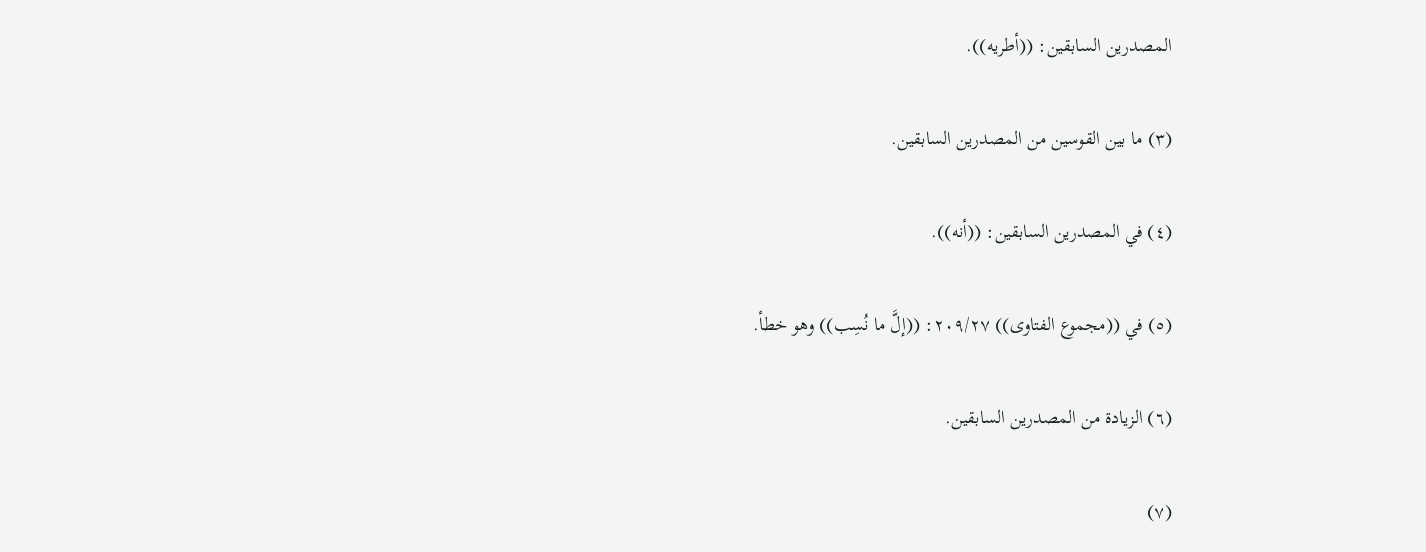المصدرين السابقين: ((أطريه)).

(٣) ما بين القوسين من المصدرين السابقين.

(٤) في المصدرين السابقين: ((أنه)).

(٥) في ((مجموع الفتاوى)) ٢٠٩/٢٧: ((إلَّ ما نُسِب)) وهو خطأ.

(٦) الزيادة من المصدرين السابقين.

(٧)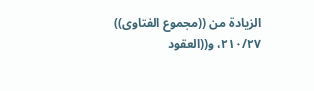الزيادة من ((مجموع الفتاوى)) ٢١٠/٢٧، و((العقود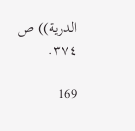الدرية)) ص ٣٧٤.

169